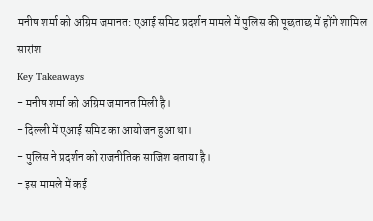मनीष शर्मा को अग्रिम जमानत: एआई समिट प्रदर्शन मामले में पुलिस की पूछताछ में होंगे शामिल
सारांश
Key Takeaways
- मनीष शर्मा को अग्रिम जमानत मिली है।
- दिल्ली में एआई समिट का आयोजन हुआ था।
- पुलिस ने प्रदर्शन को राजनीतिक साजिश बताया है।
- इस मामले में कई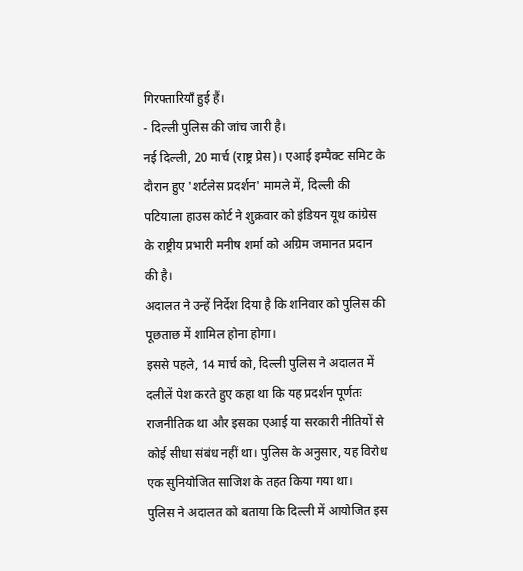गिरफ्तारियाँ हुई हैं।
- दिल्ली पुलिस की जांच जारी है।
नई दिल्ली, 20 मार्च (राष्ट्र प्रेस)। एआई इम्पैक्ट समिट के दौरान हुए 'शर्टलेस प्रदर्शन' मामले में, दिल्ली की पटियाला हाउस कोर्ट ने शुक्रवार को इंडियन यूथ कांग्रेस के राष्ट्रीय प्रभारी मनीष शर्मा को अग्रिम जमानत प्रदान की है।
अदालत ने उन्हें निर्देश दिया है कि शनिवार को पुलिस की पूछताछ में शामिल होना होगा।
इससे पहले, 14 मार्च को, दिल्ली पुलिस ने अदालत में दलीलें पेश करते हुए कहा था कि यह प्रदर्शन पूर्णतः राजनीतिक था और इसका एआई या सरकारी नीतियों से कोई सीधा संबंध नहीं था। पुलिस के अनुसार, यह विरोध एक सुनियोजित साजिश के तहत किया गया था।
पुलिस ने अदालत को बताया कि दिल्ली में आयोजित इस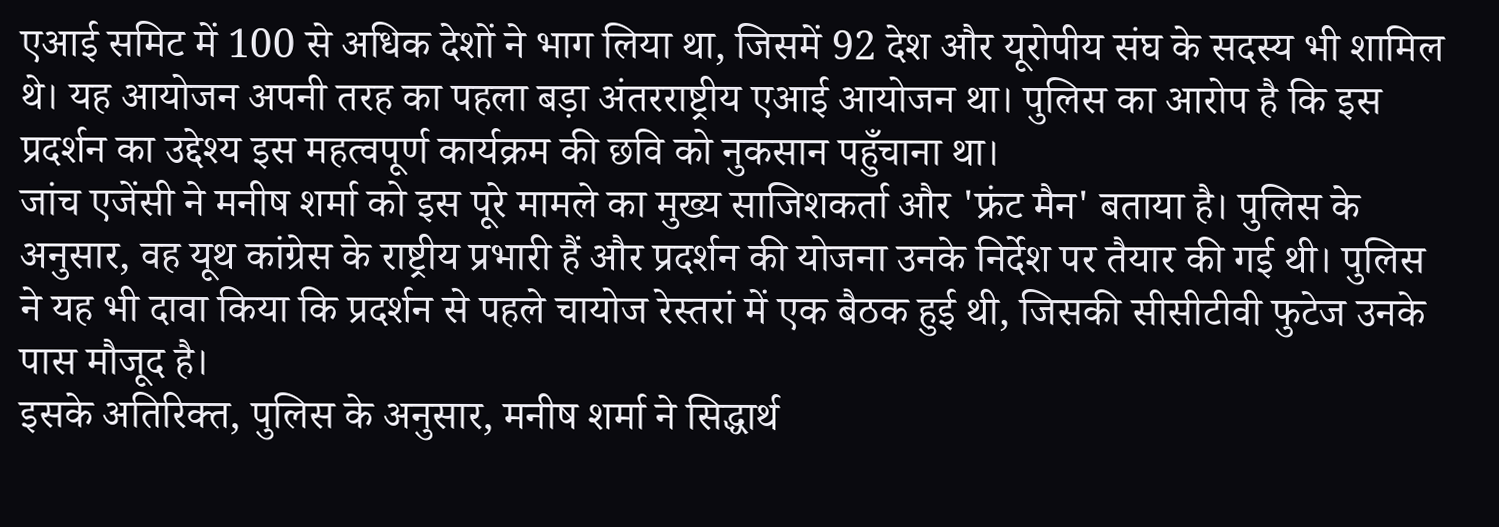एआई समिट में 100 से अधिक देशों ने भाग लिया था, जिसमें 92 देश और यूरोपीय संघ के सदस्य भी शामिल थे। यह आयोजन अपनी तरह का पहला बड़ा अंतरराष्ट्रीय एआई आयोजन था। पुलिस का आरोप है कि इस प्रदर्शन का उद्देश्य इस महत्वपूर्ण कार्यक्रम की छवि को नुकसान पहुँचाना था।
जांच एजेंसी ने मनीष शर्मा को इस पूरे मामले का मुख्य साजिशकर्ता और 'फ्रंट मैन' बताया है। पुलिस के अनुसार, वह यूथ कांग्रेस के राष्ट्रीय प्रभारी हैं और प्रदर्शन की योजना उनके निर्देश पर तैयार की गई थी। पुलिस ने यह भी दावा किया कि प्रदर्शन से पहले चायोज रेस्तरां में एक बैठक हुई थी, जिसकी सीसीटीवी फुटेज उनके पास मौजूद है।
इसके अतिरिक्त, पुलिस के अनुसार, मनीष शर्मा ने सिद्धार्थ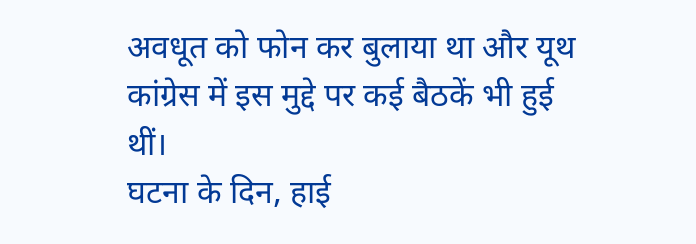अवधूत को फोन कर बुलाया था और यूथ कांग्रेस में इस मुद्दे पर कई बैठकें भी हुई थीं।
घटना के दिन, हाई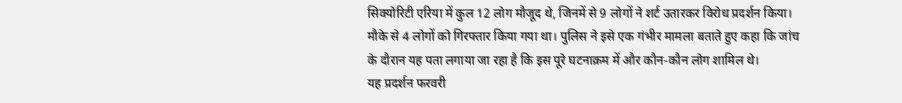सिक्योरिटी एरिया में कुल 12 लोग मौजूद थे, जिनमें से 9 लोगों ने शर्ट उतारकर विरोध प्रदर्शन किया। मौके से 4 लोगों को गिरफ्तार किया गया था। पुलिस ने इसे एक गंभीर मामला बताते हुए कहा कि जांच के दौरान यह पता लगाया जा रहा है कि इस पूरे घटनाक्रम में और कौन-कौन लोग शामिल थे।
यह प्रदर्शन फरवरी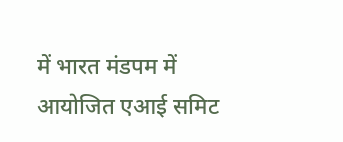में भारत मंडपम में आयोजित एआई समिट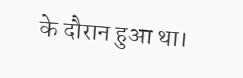के दौरान हुआ था।